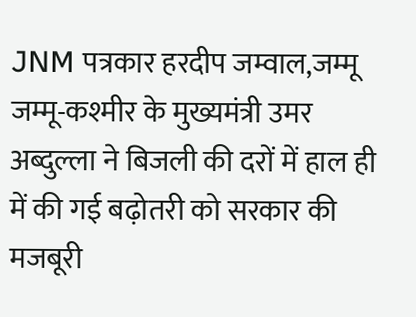JNM पत्रकार हरदीप जम्वाल,जम्मू
जम्मू-कश्मीर के मुख्यमंत्री उमर अब्दुल्ला ने बिजली की दरों में हाल ही में की गई बढ़ोतरी को सरकार की मजबूरी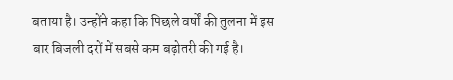बताया है। उन्होंने कहा कि पिछले वर्षों की तुलना में इस बार बिजली दरों में सबसे कम बढ़ोतरी की गई है।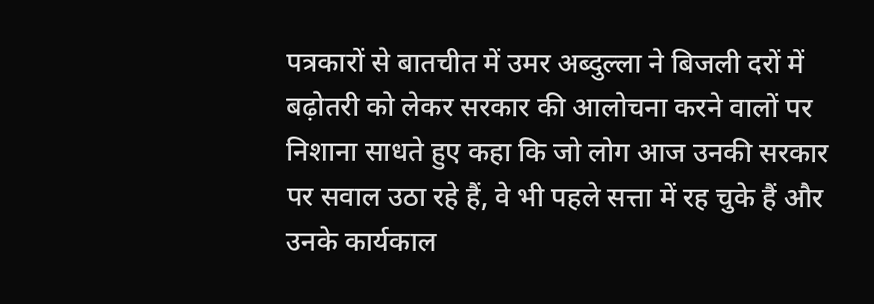पत्रकारों से बातचीत में उमर अब्दुल्ला ने बिजली दरों में बढ़ोतरी को लेकर सरकार की आलोचना करने वालों पर निशाना साधते हुए कहा कि जो लोग आज उनकी सरकार पर सवाल उठा रहे हैं, वे भी पहले सत्ता में रह चुके हैं और उनके कार्यकाल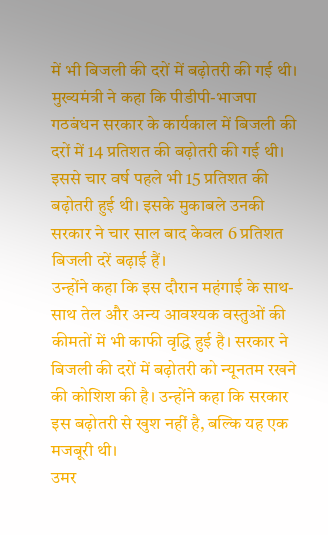में भी बिजली की दरों में बढ़ोतरी की गई थी।
मुख्यमंत्री ने कहा कि पीडीपी-भाजपा गठबंधन सरकार के कार्यकाल में बिजली की दरों में 14 प्रतिशत की बढ़ोतरी की गई थी। इससे चार वर्ष पहले भी 15 प्रतिशत की बढ़ोतरी हुई थी। इसके मुकाबले उनकी सरकार ने चार साल बाद केवल 6 प्रतिशत बिजली दरें बढ़ाई हैं।
उन्होंने कहा कि इस दौरान महंगाई के साथ-साथ तेल और अन्य आवश्यक वस्तुओं की कीमतों में भी काफी वृद्धि हुई है। सरकार ने बिजली की दरों में बढ़ोतरी को न्यूनतम रखने की कोशिश की है। उन्होंने कहा कि सरकार इस बढ़ोतरी से खुश नहीं है, बल्कि यह एक मजबूरी थी।
उमर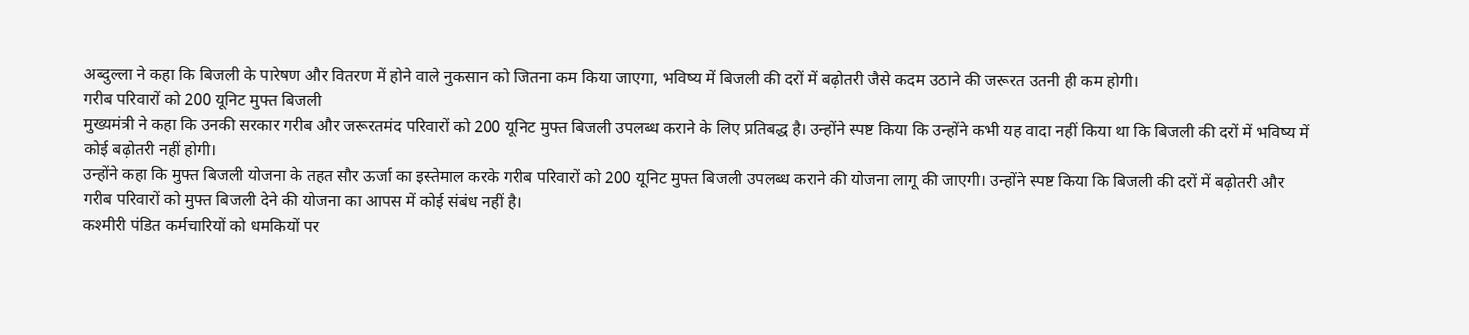अब्दुल्ला ने कहा कि बिजली के पारेषण और वितरण में होने वाले नुकसान को जितना कम किया जाएगा, भविष्य में बिजली की दरों में बढ़ोतरी जैसे कदम उठाने की जरूरत उतनी ही कम होगी।
गरीब परिवारों को 200 यूनिट मुफ्त बिजली
मुख्यमंत्री ने कहा कि उनकी सरकार गरीब और जरूरतमंद परिवारों को 200 यूनिट मुफ्त बिजली उपलब्ध कराने के लिए प्रतिबद्ध है। उन्होंने स्पष्ट किया कि उन्होंने कभी यह वादा नहीं किया था कि बिजली की दरों में भविष्य में कोई बढ़ोतरी नहीं होगी।
उन्होंने कहा कि मुफ्त बिजली योजना के तहत सौर ऊर्जा का इस्तेमाल करके गरीब परिवारों को 200 यूनिट मुफ्त बिजली उपलब्ध कराने की योजना लागू की जाएगी। उन्होंने स्पष्ट किया कि बिजली की दरों में बढ़ोतरी और गरीब परिवारों को मुफ्त बिजली देने की योजना का आपस में कोई संबंध नहीं है।
कश्मीरी पंडित कर्मचारियों को धमकियों पर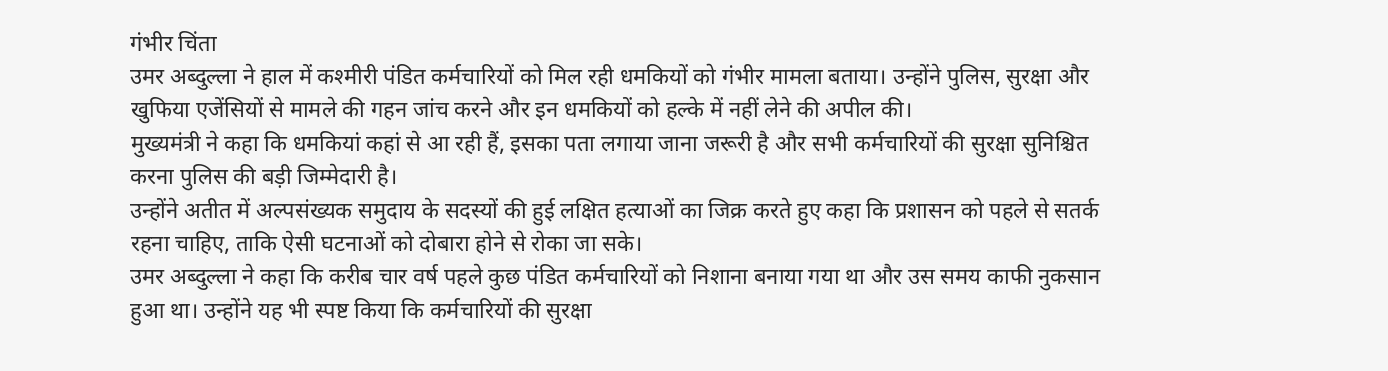गंभीर चिंता
उमर अब्दुल्ला ने हाल में कश्मीरी पंडित कर्मचारियों को मिल रही धमकियों को गंभीर मामला बताया। उन्होंने पुलिस, सुरक्षा और खुफिया एजेंसियों से मामले की गहन जांच करने और इन धमकियों को हल्के में नहीं लेने की अपील की।
मुख्यमंत्री ने कहा कि धमकियां कहां से आ रही हैं, इसका पता लगाया जाना जरूरी है और सभी कर्मचारियों की सुरक्षा सुनिश्चित करना पुलिस की बड़ी जिम्मेदारी है।
उन्होंने अतीत में अल्पसंख्यक समुदाय के सदस्यों की हुई लक्षित हत्याओं का जिक्र करते हुए कहा कि प्रशासन को पहले से सतर्क रहना चाहिए, ताकि ऐसी घटनाओं को दोबारा होने से रोका जा सके।
उमर अब्दुल्ला ने कहा कि करीब चार वर्ष पहले कुछ पंडित कर्मचारियों को निशाना बनाया गया था और उस समय काफी नुकसान हुआ था। उन्होंने यह भी स्पष्ट किया कि कर्मचारियों की सुरक्षा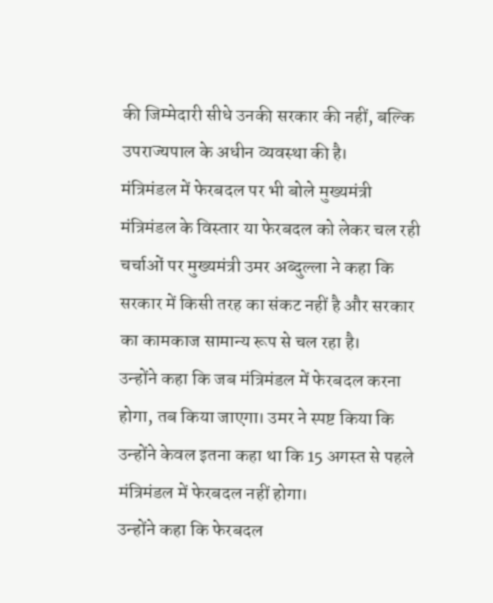की जिम्मेदारी सीधे उनकी सरकार की नहीं, बल्कि उपराज्यपाल के अधीन व्यवस्था की है।
मंत्रिमंडल में फेरबदल पर भी बोले मुख्यमंत्री
मंत्रिमंडल के विस्तार या फेरबदल को लेकर चल रही चर्चाओं पर मुख्यमंत्री उमर अब्दुल्ला ने कहा कि सरकार में किसी तरह का संकट नहीं है और सरकार का कामकाज सामान्य रूप से चल रहा है।
उन्होंने कहा कि जब मंत्रिमंडल में फेरबदल करना होगा, तब किया जाएगा। उमर ने स्पष्ट किया कि उन्होंने केवल इतना कहा था कि 15 अगस्त से पहले मंत्रिमंडल में फेरबदल नहीं होगा।
उन्होंने कहा कि फेरबदल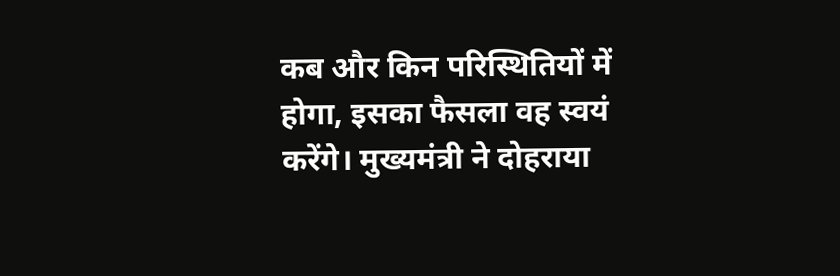कब और किन परिस्थितियों में होगा, इसका फैसला वह स्वयं करेंगे। मुख्यमंत्री ने दोहराया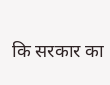कि सरकार का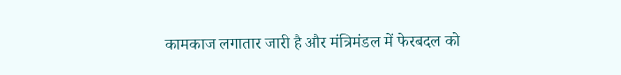कामकाज लगातार जारी है और मंत्रिमंडल में फेरबदल को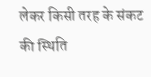लेकर किसी तरह के संकट की स्थिति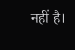नहीं है।